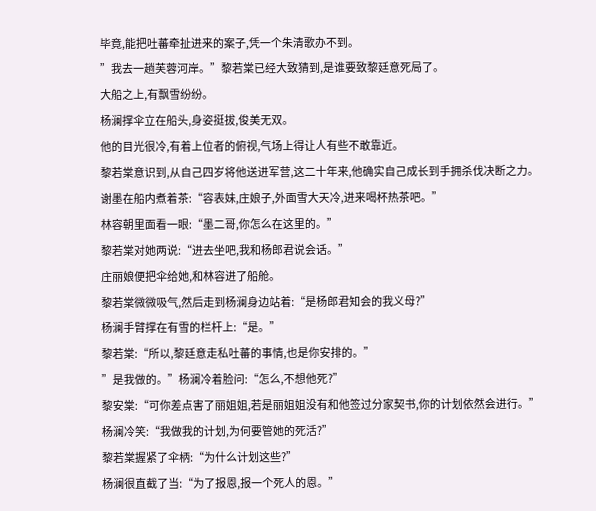毕竟,能把吐蕃牵扯进来的案子,凭一个朱清歌办不到。
”我去一趟芙蓉河岸。”黎若棠已经大致猜到,是谁要致黎廷意死局了。
大船之上,有飘雪纷纷。
杨澜撑伞立在船头,身姿挺拔,俊美无双。
他的目光很冷,有着上位者的俯视,气场上得让人有些不敢靠近。
黎若棠意识到,从自己四岁将他送进军营,这二十年来,他确实自己成长到手拥杀伐决断之力。
谢墨在船内煮着茶:“容表妹,庄娘子,外面雪大天冷,进来喝杯热茶吧。”
林容朝里面看一眼:“墨二哥,你怎么在这里的。”
黎若棠对她两说:“进去坐吧,我和杨郎君说会话。”
庄丽娘便把伞给她,和林容进了船舱。
黎若棠微微吸气,然后走到杨澜身边站着:“是杨郎君知会的我义母?”
杨澜手臂撑在有雪的栏杆上:“是。”
黎若棠:“所以,黎廷意走私吐蕃的事情,也是你安排的。”
”是我做的。”杨澜冷着脸问:“怎么,不想他死?”
黎安棠:“可你差点害了丽姐姐,若是丽姐姐没有和他签过分家契书,你的计划依然会进行。”
杨澜冷笑:“我做我的计划,为何要管她的死活?”
黎若棠握紧了伞柄:“为什么计划这些?”
杨澜很直截了当:“为了报恩,报一个死人的恩。”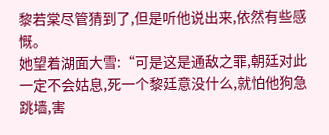黎若棠尽管猜到了,但是听他说出来,依然有些感慨。
她望着湖面大雪:“可是这是通敌之罪,朝廷对此一定不会姑息,死一个黎廷意没什么,就怕他狗急跳墙,害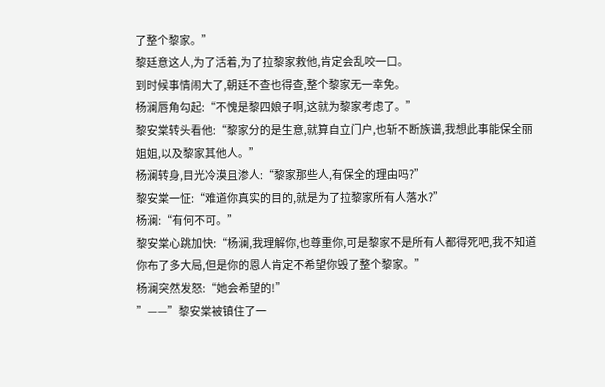了整个黎家。”
黎廷意这人,为了活着,为了拉黎家救他,肯定会乱咬一口。
到时候事情闹大了,朝廷不查也得查,整个黎家无一幸免。
杨澜唇角勾起:“不愧是黎四娘子啊,这就为黎家考虑了。”
黎安棠转头看他:“黎家分的是生意,就算自立门户,也斩不断族谱,我想此事能保全丽姐姐,以及黎家其他人。”
杨澜转身,目光冷漠且渗人:“黎家那些人,有保全的理由吗?”
黎安棠一怔:“难道你真实的目的,就是为了拉黎家所有人落水?”
杨澜:“有何不可。”
黎安棠心跳加快:“杨澜,我理解你,也尊重你,可是黎家不是所有人都得死吧,我不知道你布了多大局,但是你的恩人肯定不希望你毁了整个黎家。”
杨澜突然发怒:“她会希望的!”
”——”黎安棠被镇住了一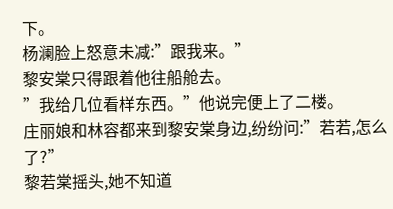下。
杨澜脸上怒意未减:”跟我来。”
黎安棠只得跟着他往船舱去。
”我给几位看样东西。”他说完便上了二楼。
庄丽娘和林容都来到黎安棠身边,纷纷问:”若若,怎么了?”
黎若棠摇头,她不知道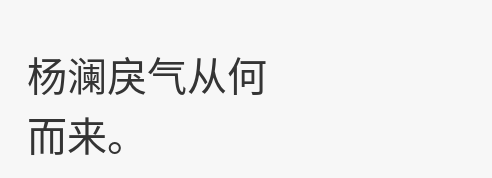杨澜戾气从何而来。